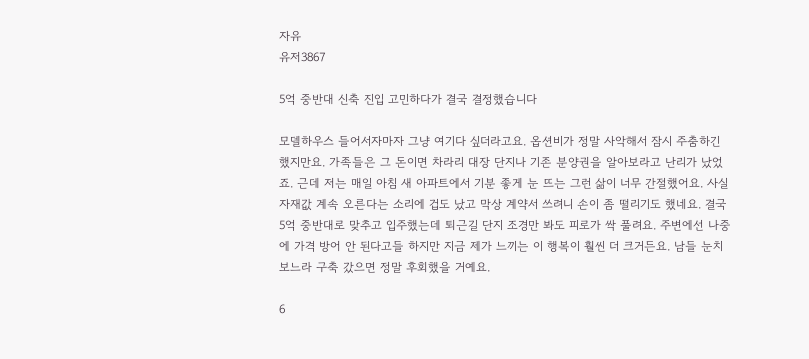자유
유저3867

5억 중반대 신축 진입 고민하다가 결국 결정했습니다

모델하우스 들어서자마자 그냥 여기다 싶더라고요. 옵션비가 정말 사악해서 잠시 주춤하긴 했지만요. 가족들은 그 돈이면 차라리 대장 단지나 기존 분양권을 알아보라고 난리가 났었죠. 근데 저는 매일 아침 새 아파트에서 기분 좋게 눈 뜨는 그런 삶이 너무 간절했어요. 사실 자재값 계속 오른다는 소리에 겁도 났고 막상 계약서 쓰려니 손이 좀 떨리기도 했네요. 결국 5억 중반대로 맞추고 입주했는데 퇴근길 단지 조경만 봐도 피로가 싹 풀려요. 주변에선 나중에 가격 방어 안 된다고들 하지만 지금 제가 느끼는 이 행복이 훨씬 더 크거든요. 남들 눈치 보느라 구축 갔으면 정말 후회했을 거예요.

6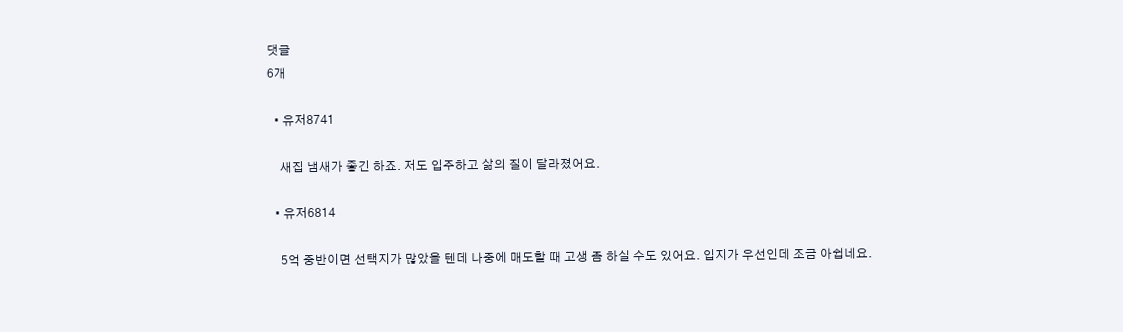댓글
6개

  • 유저8741

    새집 냄새가 좋긴 하죠. 저도 입주하고 삶의 질이 달라졌어요.

  • 유저6814

    5억 중반이면 선택지가 많았을 텐데 나중에 매도할 때 고생 좀 하실 수도 있어요. 입지가 우선인데 조금 아쉽네요.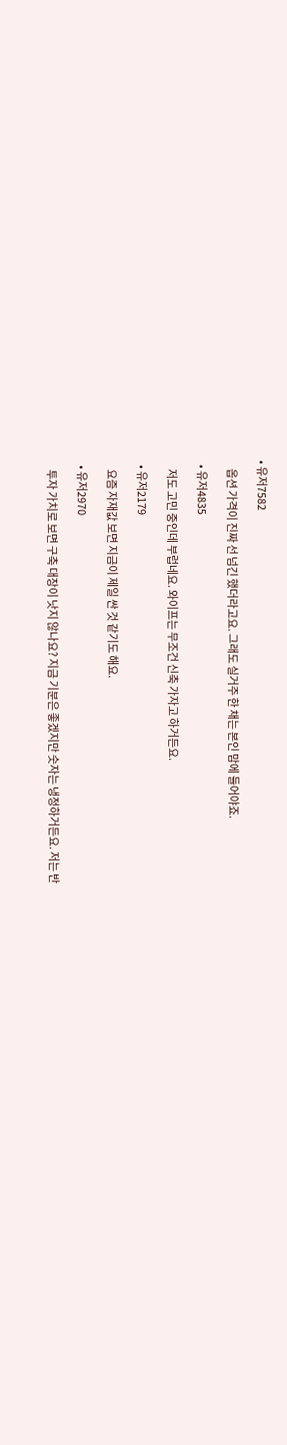• 유저7582

    옵션 가격이 진짜 선 넘긴 했더라고요. 그래도 실거주 한 채는 본인 맘에 들어야죠.

  • 유저4835

    저도 고민 중인데 부럽네요. 와이프는 무조건 신축 가자고 하거든요.

  • 유저2179

    요즘 자재값 보면 지금이 제일 싼 것 같기도 해요.

  • 유저2970

    투자 가치로 보면 구축 대장이 낫지 않나요? 지금 기분은 좋겠지만 숫자는 냉정하거든요. 저는 반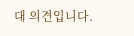대 의견입니다.